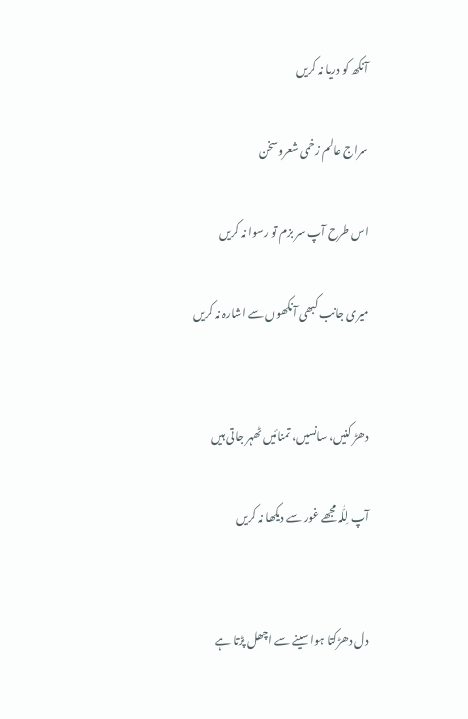آنکھ کو دریا نہ کریں

سراج عالم زخمی شعروسخن

اس طرح آپ سر بزم تو رسوا نہ کریں

میری جانب کبھی آنکھوں سے اشارہ نہ کریں


دھڑ کنیں، سانسیں، تمنائیں ٹھہر جاتی ہیں

آپ لِلّٰہ مجھے غور سے دیکھا نہ کریں


دل دھڑکتا ہوا سینے سے اچھل پڑتا ہے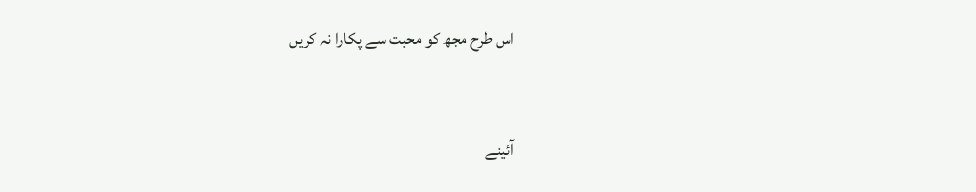اس طرح مجھ کو محبت سے پکارا نہ کریں


آئینے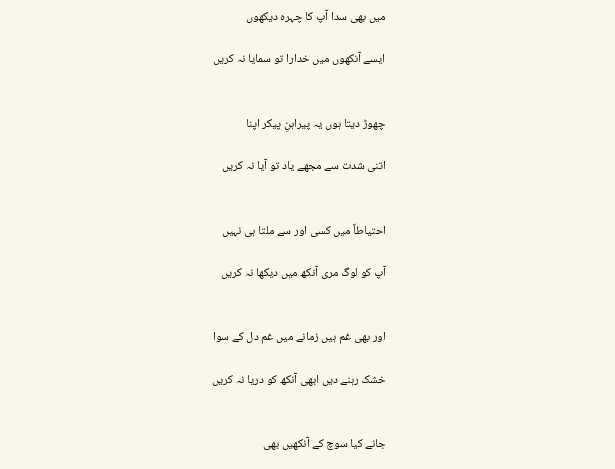میں بھی سدا آپ کا چہرہ دیکھوں

ایسے آنکھوں میں خدارا تو سمایا نہ کریں


چھوڑ دیتا ہوں یہ پیراہنِ پیکر اپنا

اتنی شدت سے مجھے یاد تو آیا نہ کریں


احتیاطاً میں کسی اور سے ملتا ہی نہیں

آپ کو لوگ مری آنکھ میں دیکھا نہ کریں


اور بھی غم ہیں زمانے میں غم دل کے سوا

خشک رہنے دیں ابھی آنکھ کو دریا نہ کریں


جانے کیا سوچ کے آنکھیں بھی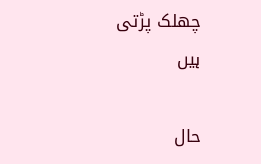چھلک پڑتی ہیں

حال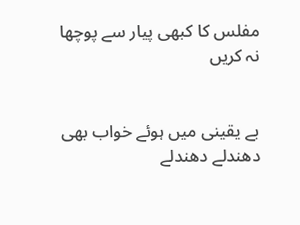مفلس کا کبھی پیار سے پوچھا نہ کریں


بے یقینی میں ہوئے خواب بھی دھندلے دھندلے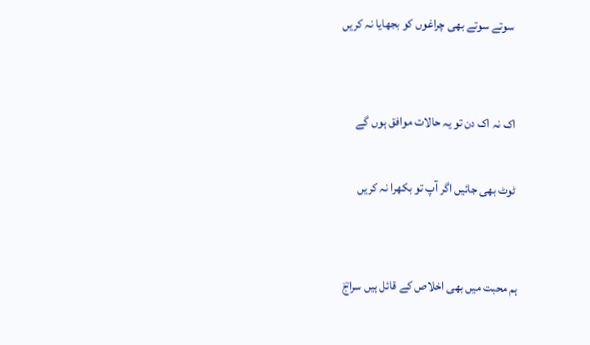سوتے سوتے بھی چراغوں کو بجھایا نہ کریں


اک نہ اک دن تو یہ حالات موافق ہوں گے

ٹوٹ بھی جائیں اگر آپ تو بکھرا نہ کریں


ہم محبت میں بھی اخلاص کے قائل ہیں سراجؔ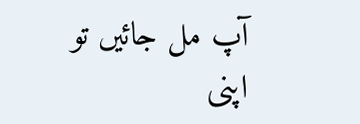آپ مل جائیں تو اپنی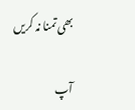بھی تمنا نہ کریں

آپ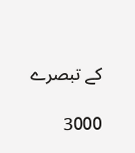کے تبصرے

3000